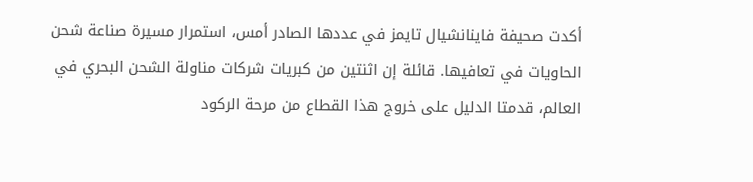أكدت صحيفة فاينانشيال تايمز في عددها الصادر أمس، استمرار مسيرة صناعة شحن الحاويات في تعافيها. قائلة إن اثنتين من كبريات شركات مناولة الشحن البحري في العالم، قدمتا الدليل على خروج هذا القطاع من مرحة الركود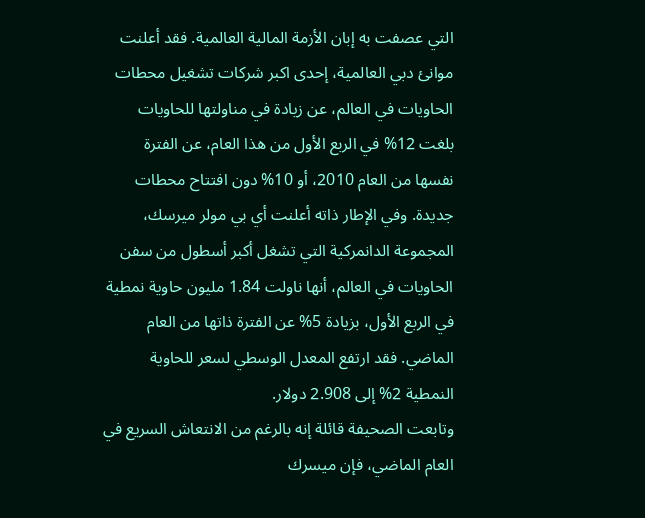التي عصفت به إبان الأزمة المالية العالمية. فقد أعلنت موانئ دبي العالمية، إحدى اكبر شركات تشغيل محطات الحاويات في العالم، عن زيادة في مناولتها للحاويات بلغت 12% في الربع الأول من هذا العام، عن الفترة نفسها من العام 2010، أو 10% دون افتتاح محطات جديدة. وفي الإطار ذاته أعلنت أي بي مولر ميرسك، المجموعة الدانمركية التي تشغل أكبر أسطول من سفن الحاويات في العالم، أنها ناولت 1.84 مليون حاوية نمطية في الربع الأول، بزيادة 5% عن الفترة ذاتها من العام الماضي. فقد ارتفع المعدل الوسطي لسعر للحاوية النمطية 2% إلى 2.908 دولار.
وتابعت الصحيفة قائلة إنه بالرغم من الانتعاش السريع في العام الماضي، فإن ميسرك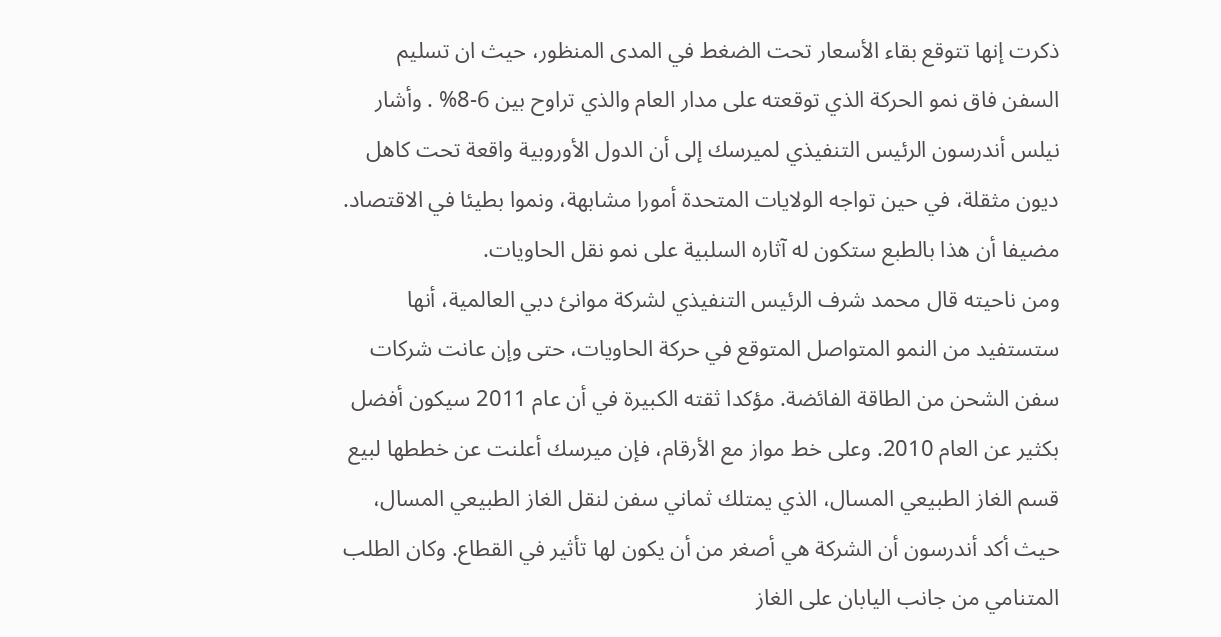ذكرت إنها تتوقع بقاء الأسعار تحت الضغط في المدى المنظور، حيث ان تسليم السفن فاق نمو الحركة الذي توقعته على مدار العام والذي تراوح بين 6-8% . وأشار نيلس أندرسون الرئيس التنفيذي لميرسك إلى أن الدول الأوروبية واقعة تحت كاهل ديون مثقلة، في حين تواجه الولايات المتحدة أمورا مشابهة، ونموا بطيئا في الاقتصاد. مضيفا أن هذا بالطبع ستكون له آثاره السلبية على نمو نقل الحاويات.
ومن ناحيته قال محمد شرف الرئيس التنفيذي لشركة موانئ دبي العالمية، أنها ستستفيد من النمو المتواصل المتوقع في حركة الحاويات، حتى وإن عانت شركات سفن الشحن من الطاقة الفائضة. مؤكدا ثقته الكبيرة في أن عام 2011 سيكون أفضل بكثير عن العام 2010. وعلى خط مواز مع الأرقام، فإن ميرسك أعلنت عن خططها لبيع قسم الغاز الطبيعي المسال، الذي يمتلك ثماني سفن لنقل الغاز الطبيعي المسال، حيث أكد أندرسون أن الشركة هي أصغر من أن يكون لها تأثير في القطاع. وكان الطلب المتنامي من جانب اليابان على الغاز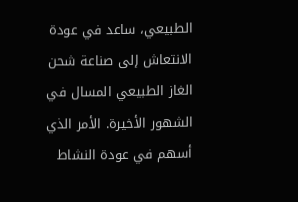الطبيعي، ساعد في عودة الانتعاش إلى صناعة شحن الغاز الطبيعي المسال في الشهور الأخيرة. الأمر الذي أسهم في عودة النشاط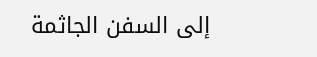إلى السفن الجاثمة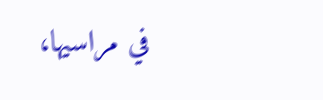في مراسيها،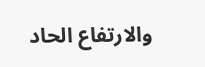والارتفاع الحاد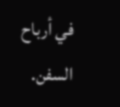في أرباح السفن.